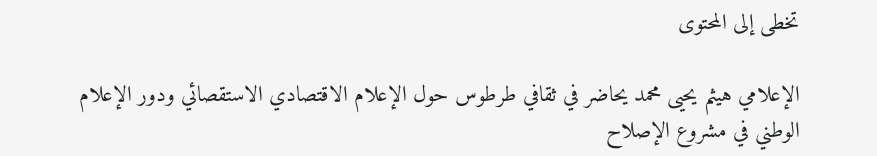تخطى إلى المحتوى

الإعلامي هيثم يحيى محمد يحاضر في ثقافي طرطوس حول الإعلام الاقتصادي الاستقصائي ودور الإعلام الوطني في مشروع الإصلاح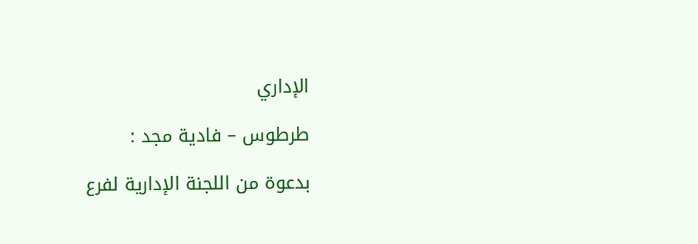الإداري

طرطوس – فادية مجد :

بدعوة من اللجنة الإدارية لفرع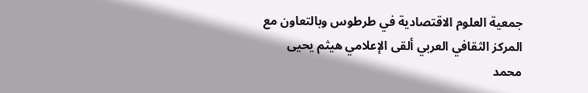جمعية العلوم الاقتصادية في طرطوس وبالتعاون مع المركز الثقافي العربي ألقى الإعلامي هيثم يحيى محمد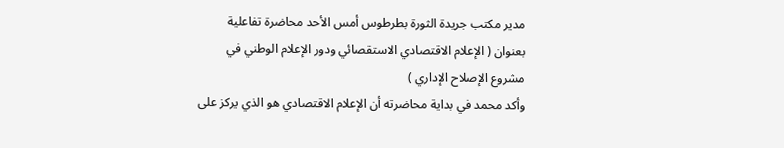مدير مكتب جريدة الثورة بطرطوس أمس الأحد محاضرة تفاعلية بعنوان ( الإعلام الاقتصادي الاستقصائي ودور الإعلام الوطني في مشروع الإصلاح الإداري )
وأكد محمد في بداية محاضرته أن الإعلام الاقتصادي هو الذي يركز على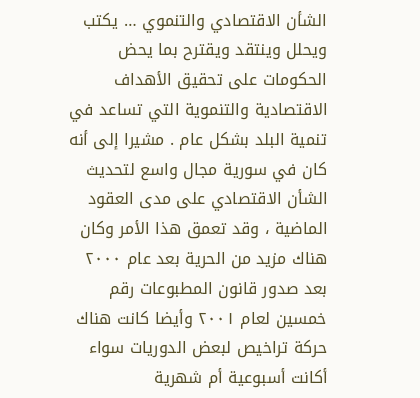الشأن الاقتصادي والتنموي … يكتب ويحلل وينتقد ويقترح بما يحض الحكومات على تحقيق الأهداف الاقتصادية والتنموية التي تساعد في تنمية البلد بشكل عام . مشيرا إلى أنه كان في سورية مجال واسع لتحديث الشأن الاقتصادي على مدى العقود الماضية ، وقد تعمق هذا الأمر وكان هناك مزيد من الحرية بعد عام ٢٠٠٠ بعد صدور قانون المطبوعات رقم خمسين لعام ٢٠٠١ وأيضا كانت هناك حركة تراخيص لبعض الدوريات سواء أكانت أسبوعية أم شهرية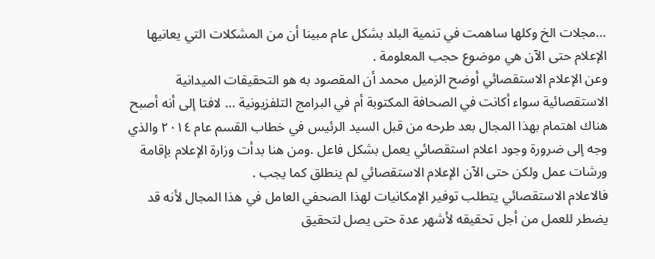…مجلات الخ وكلها ساهمت في تنمية البلد بشكل عام مبينا أن من المشكلات التي يعانيها الإعلام حتى الآن هي موضوع حجب المعلومة .
وعن الإعلام الاستقصائي أوضح الزميل محمد أن المقصود به هو التحقيقات الميدانية الاستقصائية سواء أكانت في الصحافة المكتوبة أم في البرامج التلفزيونية … لافتا إلى أنه أصبح هناك اهتمام بهذا المجال بعد طرحه من قبل السيد الرئيس في خطاب القسم عام ٢٠١٤ والذي وجه إلى ضرورة وجود اعلام استقصائي يعمل بشكل فاعل .ومن هنا بدأت وزارة الإعلام بإقامة ورشات عمل ولكن حتى الآن الإعلام الاستقصائي لم ينطلق كما يجب .
فالاعلام الاستقصائي يتطلب توفير الإمكانيات لهذا الصحفي العامل في هذا المجال لأنه قد يضطر للعمل من أجل تحقيقه لأشهر عدة حتى يصل لتحقيق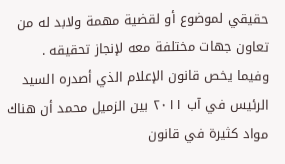حقيقي لموضوع أو لقضية مهمة ولابد له من تعاون جهات مختلفة معه لإنجاز تحقيقه .
وفيما يخص قانون الإعلام الذي أصدره السيد الرئيس في آب ٢٠١١ بين الزميل محمد أن هناك مواد كثيرة في قانون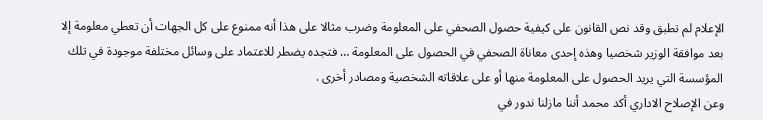الإعلام لم تطبق وقد نص القانون على كيفية حصول الصحفي على المعلومة وضرب مثالا على هذا أنه ممنوع على كل الجهات أن تعطي معلومة إلا بعد موافقة الوزير شخصيا وهذه إحدى معاناة الصحفي في الحصول على المعلومة … فتجده يضطر للاعتماد على وسائل مختلفة موجودة في تلك المؤسسة التي يريد الحصول على المعلومة منها أو على علاقاته الشخصية ومصادر أخرى .
وعن الإصلاح الاداري أكد محمد أننا مازلنا ندور في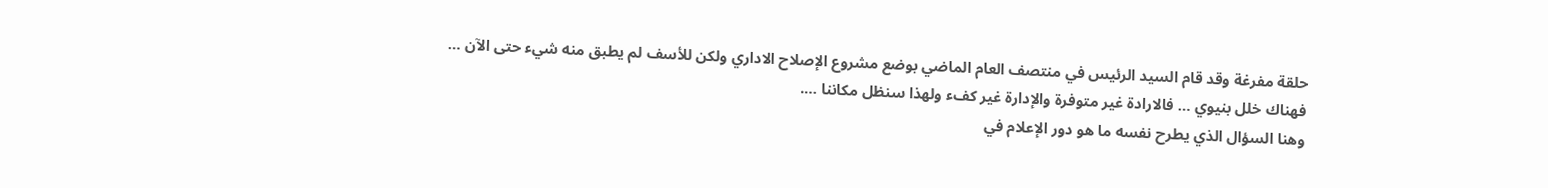حلقة مفرغة وقد قام السيد الرئيس في منتصف العام الماضي بوضع مشروع الإصلاح الاداري ولكن للأسف لم يطبق منه شيء حتى الآن …
فهناك خلل بنيوي … فالارادة غير متوفرة والإدارة غير كفء ولهذا سنظل مكاننا ….
وهنا السؤال الذي يطرح نفسه ما هو دور الإعلام في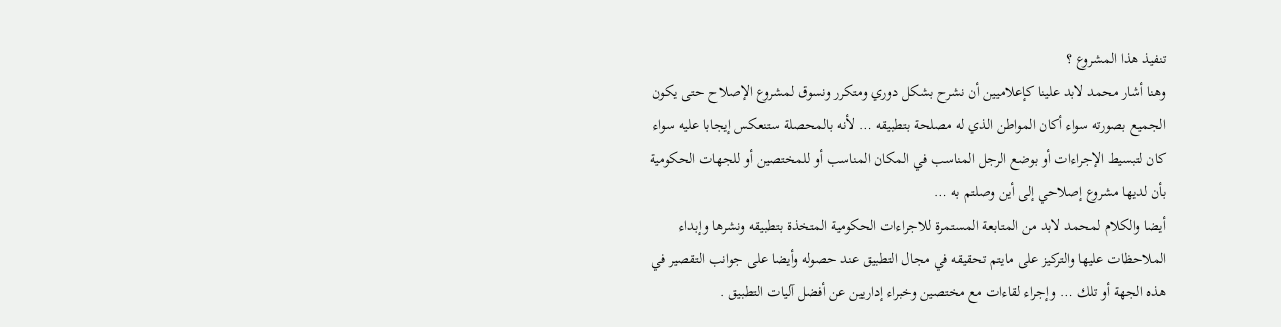تنفيذ هذا المشروع ؟
وهنا أشار محمد لابد علينا كإعلاميين أن نشرح بشكل دوري ومتكرر ونسوق لمشروع الإصلاح حتى يكون الجميع بصورته سواء أكان المواطن الذي له مصلحة بتطبيقه … لأنه بالمحصلة ستنعكس إيجابا عليه سواء كان لتبسيط الإجراءات أو بوضع الرجل المناسب في المكان المناسب أو للمختصين أو للجهات الحكومية بأن لديها مشروع إصلاحي إلى أين وصلتم به …
أيضا والكلام لمحمد لابد من المتابعة المستمرة للاجراءات الحكومية المتخذة بتطبيقه ونشرها وإبداء الملاحظات عليها والتركيز على مايتم تحقيقه في مجال التطبيق عند حصوله وأيضا على جوانب التقصير في هذه الجهة أو تلك … وإجراء لقاءات مع مختصين وخبراء إداريين عن أفضل آليات التطبيق .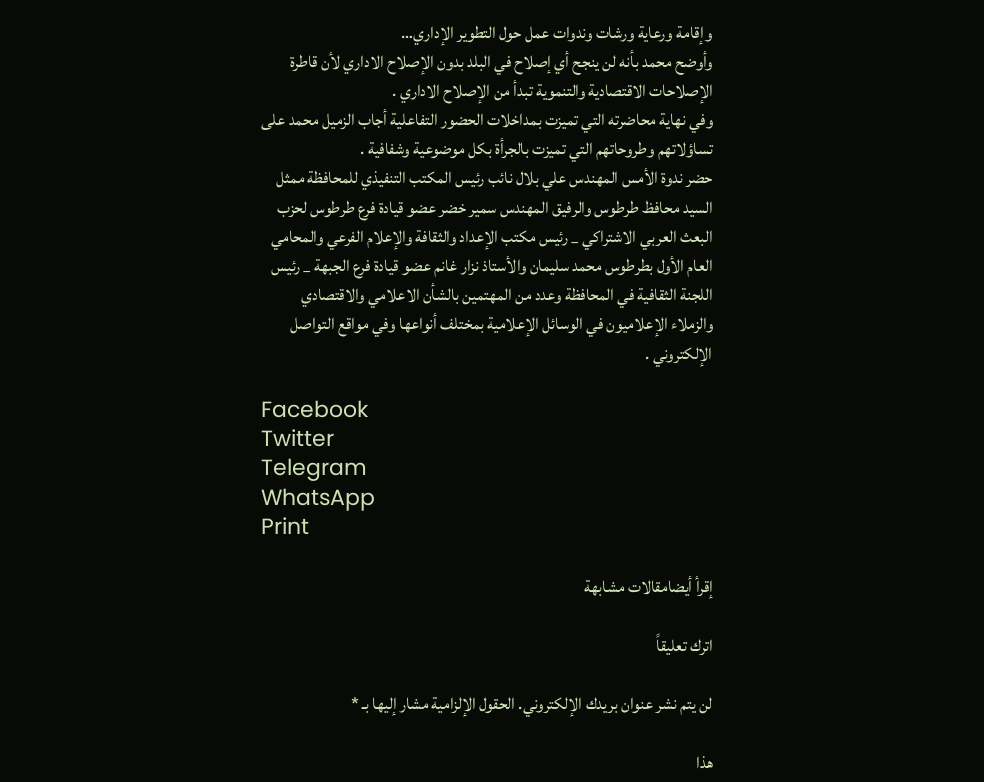وإقامة ورعاية ورشات وندوات عمل حول التطوير الإداري…
وأوضح محمد بأنه لن ينجح أي إصلاح في البلد بدون الإصلاح الاداري لأن قاطرة الإصلاحات الاقتصادية والتنموية تبدأ من الإصلاح الاداري .
وفي نهاية محاضرته التي تميزت بمداخلات الحضور التفاعلية أجاب الزميل محمد على تساؤلاتهم وطروحاتهم التي تميزت بالجرأة بكل موضوعية وشفافية .
حضر ندوة الأمس المهندس علي بلال نائب رئيس المكتب التنفيذي للمحافظة ممثل السيد محافظ طرطوس والرفيق المهندس سمير خضر عضو قيادة فرع طرطوس لحزب البعث العربي الاشتراكي _ رئيس مكتب الإعداد والثقافة والإعلام الفرعي والمحامي العام الأول بطرطوس محمد سليمان والأستاذ نزار غانم عضو قيادة فرع الجبهة _ رئيس اللجنة الثقافية في المحافظة وعدد من المهتمين بالشأن الاعلامي والاقتصادي والزملاء الإعلاميون في الوسائل الإعلامية بمختلف أنواعها وفي مواقع التواصل الإلكتروني .

Facebook
Twitter
Telegram
WhatsApp
Print

إقرأ أيضامقالات مشابهة

اترك تعليقاً

لن يتم نشر عنوان بريدك الإلكتروني. الحقول الإلزامية مشار إليها بـ *

هذا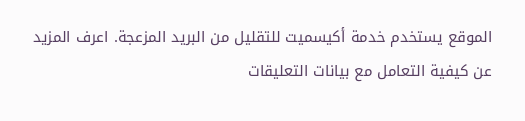الموقع يستخدم خدمة أكيسميت للتقليل من البريد المزعجة. اعرف المزيد عن كيفية التعامل مع بيانات التعليقات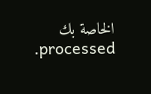الخاصة بك processed.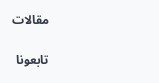مقالات

تابعونا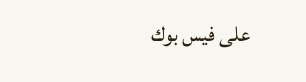على فيس بوك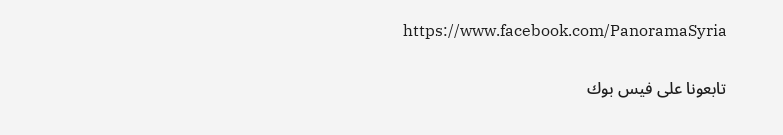https://www.facebook.com/PanoramaSyria

تابعونا على فيس بوك